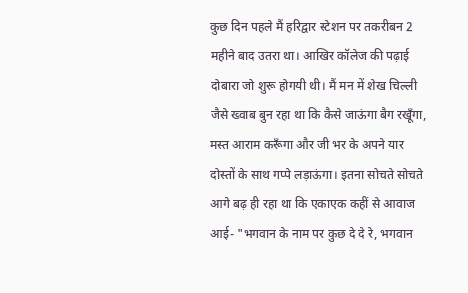कुछ दिन पहले मैं हरिद्वार स्टेशन पर तकरीबन 2 महीने बाद उतरा था। आखिर कॉलेज की पढ़ाई दोबारा जो शुरू होगयी थी। मैं मन में शेख चिल्ली जैसे ख्वाब बुन रहा था कि कैसे जाऊंगा बैग रखूँगा, मस्त आराम करूँगा और जी भर के अपने यार दोस्तों के साथ गप्पे लड़ाऊंगा। इतना सोचते सोचते आगे बढ़ ही रहा था कि एकाएक कहीं से आवाज आई- "भगवान के नाम पर कुछ दे दे रे, भगवान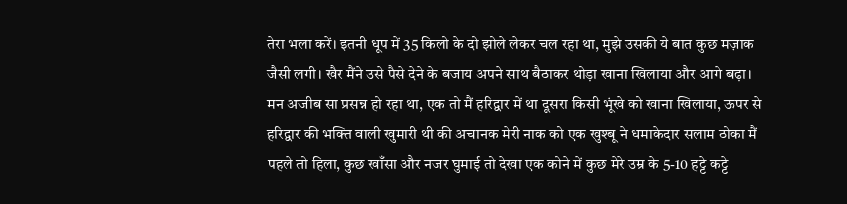तेरा भला करें। इतनी धूप में 35 किलो के दो झोले लेकर चल रहा था, मुझे उसकी ये बात कुछ मज़ाक जैसी लगी। खैर मैंने उसे पैसे देने के बजाय अपने साथ बैठाकर थोड़ा खाना खिलाया और आगे बढ़ा। मन अजीब सा प्रसन्न हो रहा था, एक तो मैं हरिद्वार में था दूसरा किसी भूंखे को खाना खिलाया, ऊपर से हरिद्वार की भक्ति वाली खुमारी थी की अचानक मेरी नाक को एक खुश्बू ने धमाकेदार सलाम ठोका मैं पहले तो हिला, कुछ खाँसा और नजर घुमाई तो देखा एक कोने में कुछ मेरे उम्र के 5-10 हट्टे कट्टे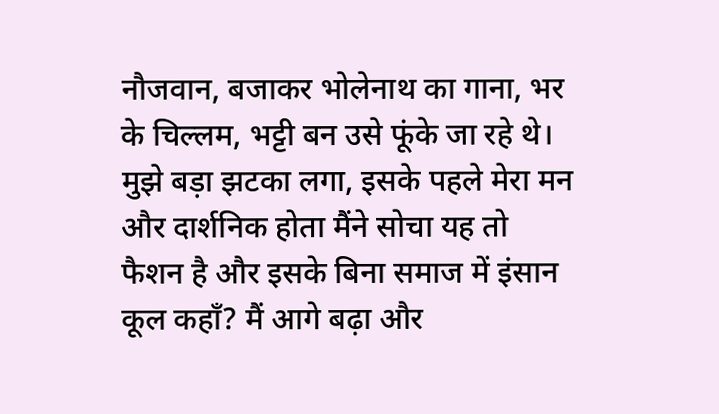नौजवान, बजाकर भोलेनाथ का गाना, भर के चिल्लम, भट्टी बन उसे फूंके जा रहे थे। मुझे बड़ा झटका लगा, इसके पहले मेरा मन और दार्शनिक होता मैंने सोचा यह तो फैशन है और इसके बिना समाज में इंसान कूल कहाँ? मैं आगे बढ़ा और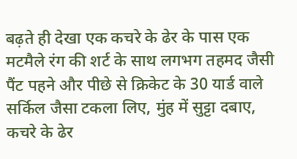बढ़ते ही देखा एक कचरे के ढेर के पास एक मटमैले रंग की शर्ट के साथ लगभग तहमद जैसी पैंट पहने और पीछे से क्रिकेट के 30 यार्ड वाले सर्किल जैसा टकला लिए, मुंह में सुट्टा दबाए, कचरे के ढेर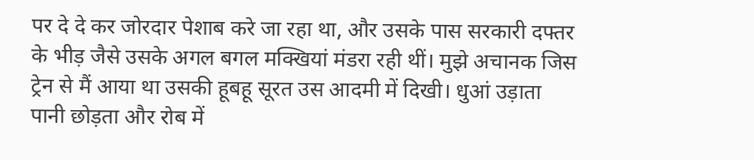पर दे दे कर जोरदार पेशाब करे जा रहा था, और उसके पास सरकारी दफ्तर के भीड़ जैसे उसके अगल बगल मक्खियां मंडरा रही थीं। मुझे अचानक जिस ट्रेन से मैं आया था उसकी हूबहू सूरत उस आदमी में दिखी। धुआं उड़ाता पानी छोड़ता और रोब में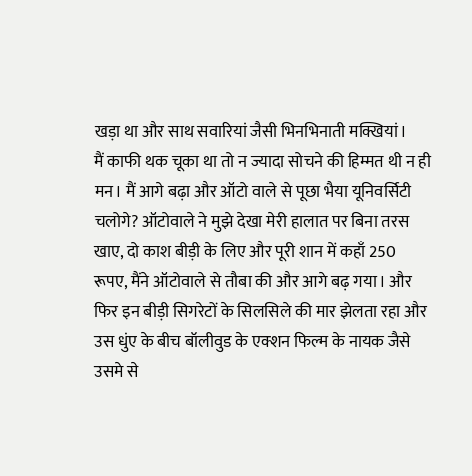खड़ा था और साथ सवारियां जैसी भिनभिनाती मक्खियां।
मैं काफी थक चूका था तो न ज्यादा सोचने की हिम्मत थी न ही मन। मैं आगे बढ़ा और ऑटो वाले से पूछा भैया यूनिवर्सिटी चलोगे? ऑटोवाले ने मुझे देखा मेरी हालात पर बिना तरस खाए, दो काश बीड़ी के लिए और पूरी शान में कहाँ 250 रूपए, मैंने ऑटोवाले से तौबा की और आगे बढ़ गया। और फिर इन बीड़ी सिगरेटों के सिलसिले की मार झेलता रहा और उस धुंए के बीच बॉलीवुड के एक्शन फिल्म के नायक जैसे उसमे से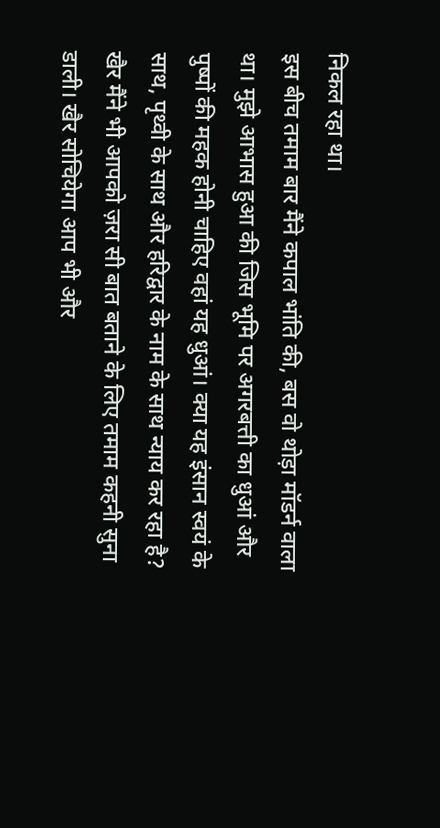निकल रहा था।
इस बीच तमाम बार मैंने कपाल भांति की, बस वो थोड़ा मॉडर्न वाला था। मुझे आभास हुआ की जिस भूमि पर अगरबत्ती का धुआं और पुष्पों की महक होनी चाहिए वहां यह धुआं। क्या यह इंसान स्वयं के साथ, पृथ्वी के साथ और हरिद्वार के नाम के साथ न्याय कर रहा है? खैर मैंने भी आपको ज़रा सी बात बताने के लिए तमाम कहनी सुना डाली। खैर सोचियेगा आप भी और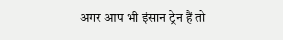अगर आप भी इंसान ट्रेन हैं तो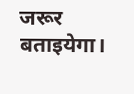जरूर बताइयेगा।